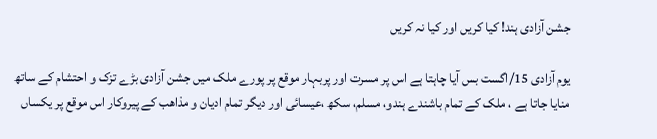جشن آزادی ہند! کیا کریں اور کیا نہ کریں

یوم آزادی 15/اگست بس آیا چاہتا ہے اس پر مسرت اور پربہار موقع پر پورے ملک میں جشن آزادی بڑے تزک و احتشام کے ساتھ منایا جاتا ہے ، ملک کے تمام باشندے ہندو، مسلم، سکھ ،عیسائی اور دیگر تمام ادیان و مذاھب کے پیروکار اس موقع پر یکساں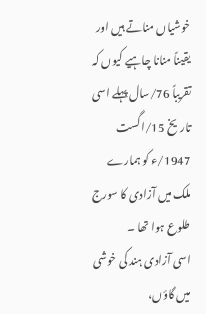خوشیاں مناتے ہیں اور یقیناً منانا چاہیے کیوں کہ تقریباً 76/سال پہلے اسی تاریخ 15/اگست 1947/ء کو ہمارے ملک میں آزادی کا سورج طلوع ہوا تھا ۔
اسی آزادی ہند کی خوشی میں گاؤں،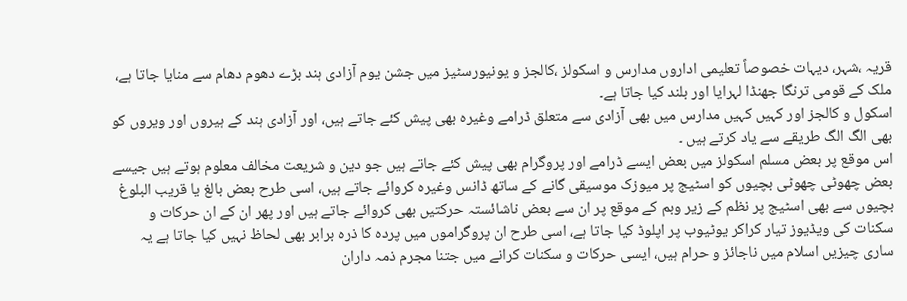قریہ ،شہر، دیہات خصوصاً تعلیمی اداروں مدارس و اسکولز ،کالجز و یونیورسٹیز میں جشن یوم آزادی ہند بڑے دھوم دھام سے منایا جاتا ہے، ملک کے قومی ترنگا جھنڈا لہرایا اور بلند کیا جاتا ہے۔
اسکول و کالجز اور کہیں کہیں مدارس میں بھی آزادی سے متعلق ڈرامے وغیرہ بھی پیش کئے جاتے ہیں، اور آزادی ہند کے ہیروں اور ویروں کو بھی الگ الگ طریقے سے یاد کرتے ہیں ۔
اس موقع پر بعض مسلم اسکولز میں بعض ایسے ڈرامے اور پروگرام بھی پیش کئے جاتے ہیں جو دین و شریعت مخالف معلوم ہوتے ہیں جیسے بعض چھوٹی چھوٹی بچیوں کو اسٹیج پر میوزک موسیقی گانے کے ساتھ ڈانس وغیرہ کروائے جاتے ہیں، اسی طرح بعض بالغ یا قریب البلوغ بچیوں سے بھی اسٹیج پر نظم کے زیر وبم کے موقع پر ان سے بعض ناشائستہ حرکتیں بھی کروائے جاتے ہیں اور پھر ان کے ان حرکات و سکنات کی ویڈیوز تیار کراکر یوٹیوب پر اپلوڈ کیا جاتا ہے، اسی طرح ان پروگراموں میں پردہ کا ذرہ برابر بھی لحاظ نہیں کیا جاتا ہے یہ ساری چیزیں اسلام میں ناجائز و حرام ہیں، ایسی حرکات و سکنات کرانے میں جتنا مجرم ذمہ داران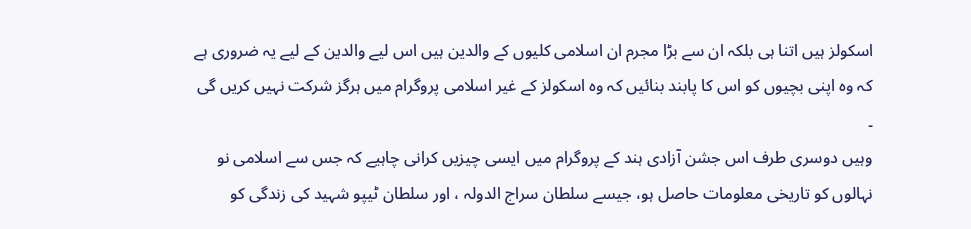اسکولز ہیں اتنا ہی بلکہ ان سے بڑا مجرم ان اسلامی کلیوں کے والدین ہیں اس لیے والدین کے لیے یہ ضروری ہے کہ وہ اپنی بچیوں کو اس کا پابند بنائیں کہ وہ اسکولز کے غیر اسلامی پروگرام میں ہرگز شرکت نہیں کریں گی ۔
وہیں دوسری طرف اس جشن آزادی ہند کے پروگرام میں ایسی چیزیں کرانی چاہیے کہ جس سے اسلامی نو نہالوں کو تاریخی معلومات حاصل ہو، جیسے سلطان سراج الدولہ ، اور سلطان ٹیپو شہید کی زندگی کو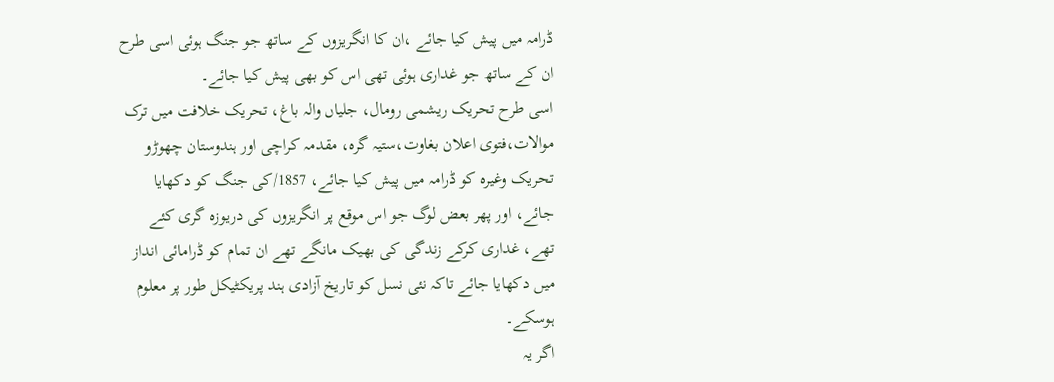ڈرامہ میں پیش کیا جائے ،ان کا انگریزوں کے ساتھ جو جنگ ہوئی اسی طرح ان کے ساتھ جو غداری ہوئی تھی اس کو بھی پیش کیا جائے۔
اسی طرح تحریک ریشمی رومال، جلیاں والہ باغ، تحریک خلافت میں ترک موالات،فتوی اعلان بغاوت،ستیہ گرہ، مقدمہ کراچی اور ہندوستان چھوڑو تحریک وغیرہ کو ڈرامہ میں پیش کیا جائے، 1857/کی جنگ کو دکھایا جائے، اور پھر بعض لوگ جو اس موقع پر انگریزوں کی دریوزہ گری کئے تھے، غداری کرکے زندگی کی بھیک مانگے تھے ان تمام کو ڈرامائی انداز میں دکھایا جائے تاکہ نئی نسل کو تاریخ آزادی ہند پریکٹیکل طور پر معلوم ہوسکے۔
اگر یہ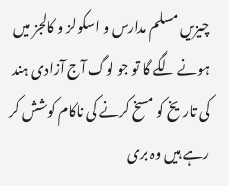چیزیں مسلم مدارس و اسکولز و کالجز میں ہونے لگے گا تو جو لوگ آج آزادی ہند کی تاریخ کو مسخ کرنے کی ناکام کوشش کر رہے ہیں وہ بری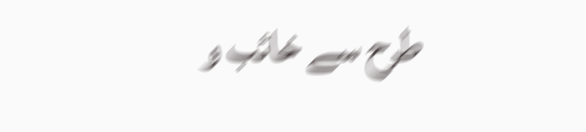طرح سے خائب و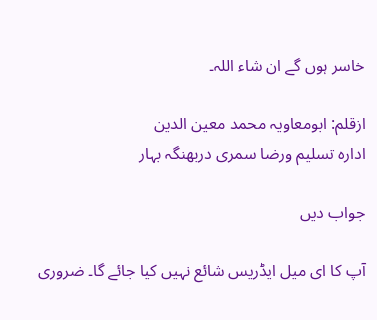خاسر ہوں گے ان شاء اللہ۔

ازقلم: ابومعاویہ محمد معین الدین
ادارہ تسلیم ورضا سمری دربھنگہ بہار

جواب دیں

آپ کا ای میل ایڈریس شائع نہیں کیا جائے گا۔ ضروری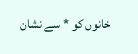خانوں کو * سے نشان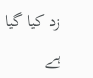زد کیا گیا ہے